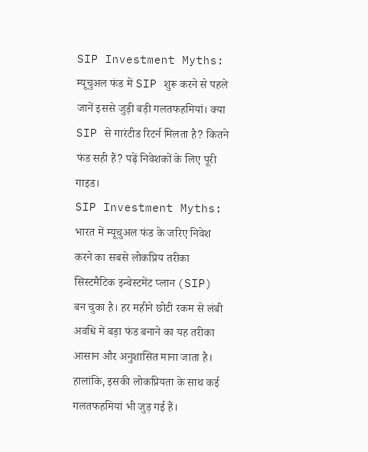SIP Investment Myths: म्यूचुअल फंड में SIP शुरू करने से पहले जानें इससे जुड़ी बड़ी गलतफहमियां। क्या SIP से गारंटीड रिटर्न मिलता है? कितने फंड सही हैं? पढ़ें निवेशकों के लिए पूरी गाइड।
SIP Investment Myths: भारत में म्यूचुअल फंड के जरिए निवेश करने का सबसे लोकप्रिय तरीका सिस्टमैटिक इन्वेस्टमेंट प्लान (SIP) बन चुका है। हर महीने छोटी रकम से लंबी अवधि में बड़ा फंड बनाने का यह तरीका आसान और अनुशासित माना जाता है। हालांकि, इसकी लोकप्रियता के साथ कई गलतफहमियां भी जुड़ गई हैं।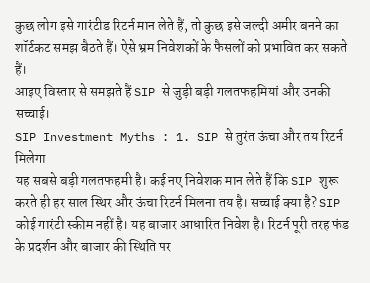कुछ लोग इसे गारंटीड रिटर्न मान लेते हैं, तो कुछ इसे जल्दी अमीर बनने का शॉर्टकट समझ बैठते हैं। ऐसे भ्रम निवेशकों के फैसलों को प्रभावित कर सकते हैं।
आइए विस्तार से समझते हैं SIP से जुड़ी बड़ी गलतफहमियां और उनकी सच्चाई।
SIP Investment Myths : 1. SIP से तुरंत ऊंचा और तय रिटर्न मिलेगा
यह सबसे बड़ी गलतफहमी है। कई नए निवेशक मान लेते हैं कि SIP शुरू करते ही हर साल स्थिर और ऊंचा रिटर्न मिलना तय है। सच्चाई क्या है? SIP कोई गारंटी स्कीम नहीं है। यह बाजार आधारित निवेश है। रिटर्न पूरी तरह फंड के प्रदर्शन और बाजार की स्थिति पर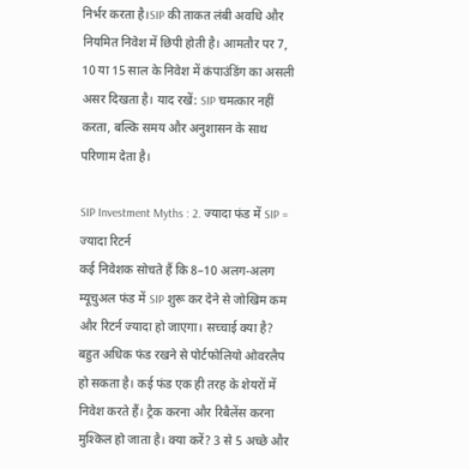निर्भर करता है।SIP की ताकत लंबी अवधि और नियमित निवेश में छिपी होती है। आमतौर पर 7, 10 या 15 साल के निवेश में कंपाउंडिंग का असली असर दिखता है। याद रखें: SIP चमत्कार नहीं करता, बल्कि समय और अनुशासन के साथ परिणाम देता है।

SIP Investment Myths : 2. ज्यादा फंड में SIP = ज्यादा रिटर्न
कई निवेशक सोचते हैं कि 8–10 अलग-अलग म्यूचुअल फंड में SIP शुरू कर देने से जोखिम कम और रिटर्न ज्यादा हो जाएगा। सच्चाई क्या है? बहुत अधिक फंड रखने से पोर्टफोलियो ओवरलैप हो सकता है। कई फंड एक ही तरह के शेयरों में निवेश करते हैं। ट्रैक करना और रिबैलेंस करना मुश्किल हो जाता है। क्या करें? 3 से 5 अच्छे और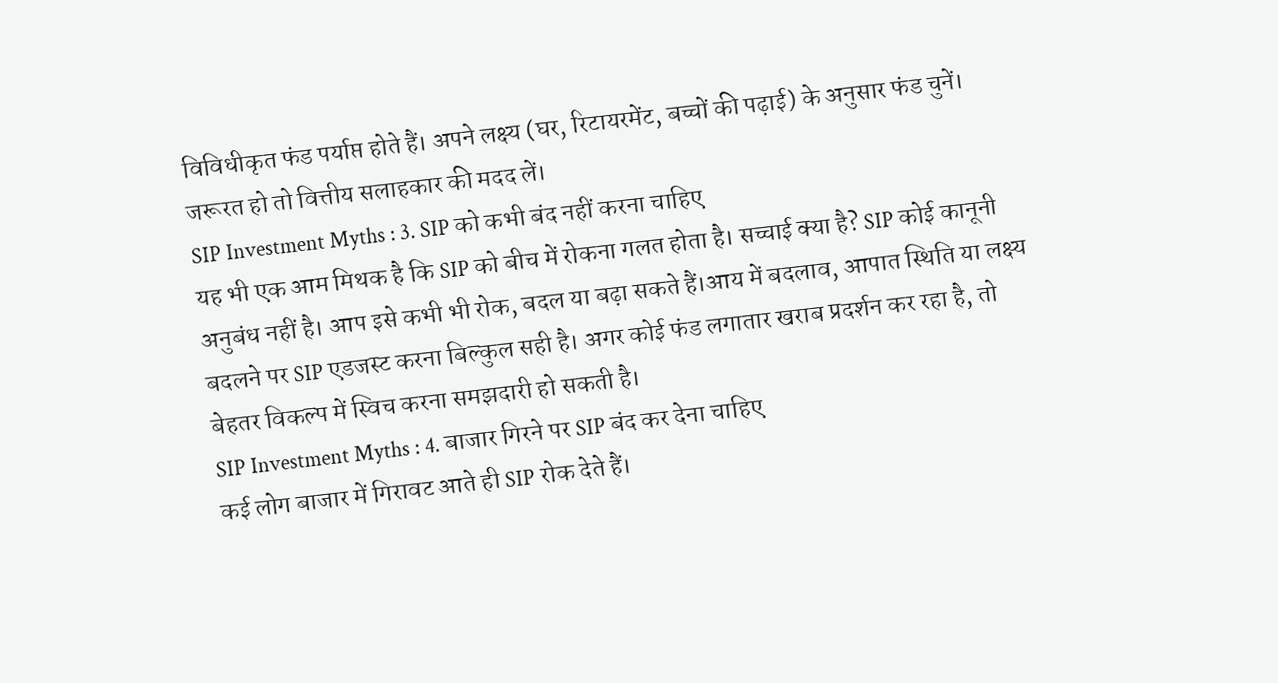विविधीकृत फंड पर्याप्त होते हैं। अपने लक्ष्य (घर, रिटायरमेंट, बच्चों की पढ़ाई) के अनुसार फंड चुनें। जरूरत हो तो वित्तीय सलाहकार की मदद लें।
SIP Investment Myths : 3. SIP को कभी बंद नहीं करना चाहिए
यह भी एक आम मिथक है कि SIP को बीच में रोकना गलत होता है। सच्चाई क्या है? SIP कोई कानूनी अनुबंध नहीं है। आप इसे कभी भी रोक, बदल या बढ़ा सकते हैं।आय में बदलाव, आपात स्थिति या लक्ष्य बदलने पर SIP एडजस्ट करना बिल्कुल सही है। अगर कोई फंड लगातार खराब प्रदर्शन कर रहा है, तो बेहतर विकल्प में स्विच करना समझदारी हो सकती है।
SIP Investment Myths : 4. बाजार गिरने पर SIP बंद कर देना चाहिए
कई लोग बाजार में गिरावट आते ही SIP रोक देते हैं।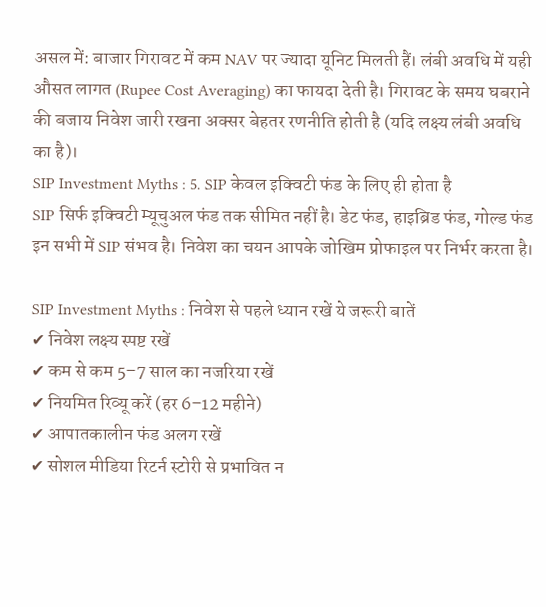असल में: बाजार गिरावट में कम NAV पर ज्यादा यूनिट मिलती हैं। लंबी अवधि में यही औसत लागत (Rupee Cost Averaging) का फायदा देती है। गिरावट के समय घबराने की बजाय निवेश जारी रखना अक्सर बेहतर रणनीति होती है (यदि लक्ष्य लंबी अवधि का है)।
SIP Investment Myths : 5. SIP केवल इक्विटी फंड के लिए ही होता है
SIP सिर्फ इक्विटी म्यूचुअल फंड तक सीमित नहीं है। डेट फंड, हाइब्रिड फंड, गोल्ड फंड इन सभी में SIP संभव है। निवेश का चयन आपके जोखिम प्रोफाइल पर निर्भर करता है।

SIP Investment Myths : निवेश से पहले ध्यान रखें ये जरूरी बातें
✔ निवेश लक्ष्य स्पष्ट रखें
✔ कम से कम 5–7 साल का नजरिया रखें
✔ नियमित रिव्यू करें (हर 6–12 महीने)
✔ आपातकालीन फंड अलग रखें
✔ सोशल मीडिया रिटर्न स्टोरी से प्रभावित न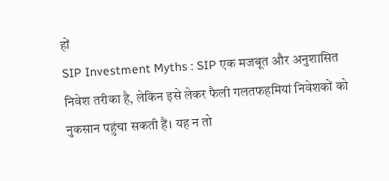हों
SIP Investment Myths : SIP एक मजबूत और अनुशासित निवेश तरीका है, लेकिन इसे लेकर फैली गलतफहमियां निवेशकों को नुकसान पहुंचा सकती हैं। यह न तो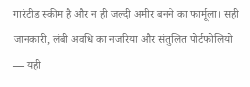गारंटीड स्कीम है और न ही जल्दी अमीर बनने का फार्मूला। सही जानकारी, लंबी अवधि का नजरिया और संतुलित पोर्टफोलियो — यही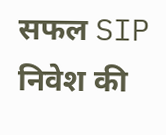सफल SIP निवेश की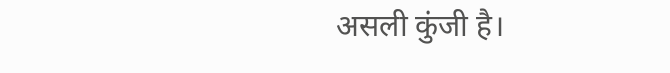असली कुंजी है।